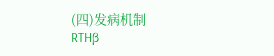(四)发病机制
RTHβ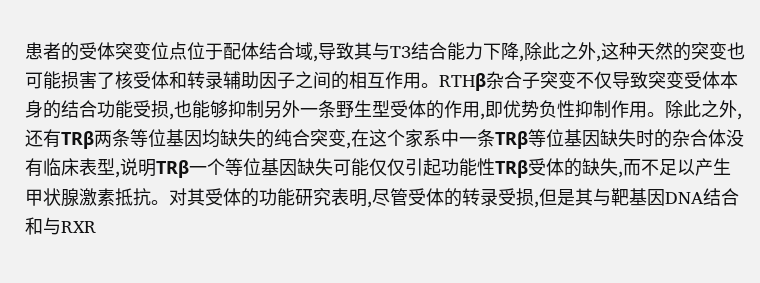患者的受体突变位点位于配体结合域,导致其与T3结合能力下降,除此之外,这种天然的突变也可能损害了核受体和转录辅助因子之间的相互作用。RTHβ杂合子突变不仅导致突变受体本身的结合功能受损,也能够抑制另外一条野生型受体的作用,即优势负性抑制作用。除此之外,还有TRβ两条等位基因均缺失的纯合突变,在这个家系中一条TRβ等位基因缺失时的杂合体没有临床表型,说明TRβ一个等位基因缺失可能仅仅引起功能性TRβ受体的缺失,而不足以产生甲状腺激素抵抗。对其受体的功能研究表明,尽管受体的转录受损,但是其与靶基因DNA结合和与RXR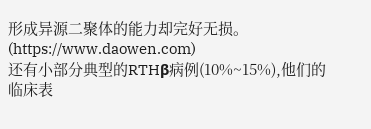形成异源二聚体的能力却完好无损。(https://www.daowen.com)
还有小部分典型的RTHβ病例(10%~15%),他们的临床表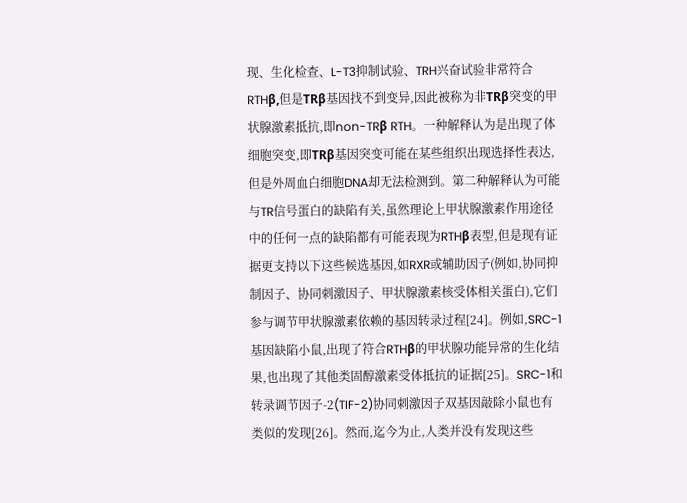现、生化检查、L-T3抑制试验、TRH兴奋试验非常符合RTHβ,但是TRβ基因找不到变异,因此被称为非TRβ突变的甲状腺激素抵抗,即non-TRβ RTH。一种解释认为是出现了体细胞突变,即TRβ基因突变可能在某些组织出现选择性表达,但是外周血白细胞DNA却无法检测到。第二种解释认为可能与TR信号蛋白的缺陷有关,虽然理论上甲状腺激素作用途径中的任何一点的缺陷都有可能表现为RTHβ表型,但是现有证据更支持以下这些候选基因,如RXR或辅助因子(例如,协同抑制因子、协同刺激因子、甲状腺激素核受体相关蛋白),它们参与调节甲状腺激素依赖的基因转录过程[24]。例如,SRC-1基因缺陷小鼠,出现了符合RTHβ的甲状腺功能异常的生化结果,也出现了其他类固醇激素受体抵抗的证据[25]。SRC-1和转录调节因子-2(TIF-2)协同刺激因子双基因敲除小鼠也有类似的发现[26]。然而,迄今为止,人类并没有发现这些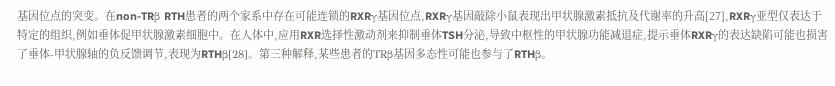基因位点的突变。在non-TRβ RTH患者的两个家系中存在可能连锁的RXRγ基因位点,RXRγ基因敲除小鼠表现出甲状腺激素抵抗及代谢率的升高[27],RXRγ亚型仅表达于特定的组织,例如垂体促甲状腺激素细胞中。在人体中,应用RXR选择性激动剂来抑制垂体TSH分泌,导致中枢性的甲状腺功能减退症,提示垂体RXRγ的表达缺陷可能也损害了垂体-甲状腺轴的负反馈调节,表现为RTHβ[28]。第三种解释,某些患者的TRβ基因多态性可能也参与了RTHβ。